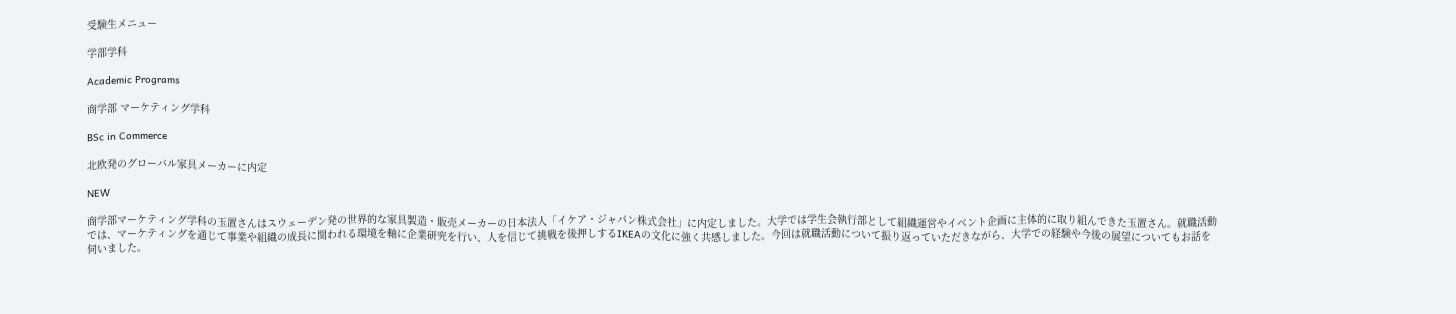受験生メニュー

学部学科

Academic Programs

商学部 マーケティング学科

BSc in Commerce

北欧発のグローバル家具メーカーに内定

NEW

商学部マーケティング学科の玉置さんはスウェーデン発の世界的な家具製造・販売メーカーの日本法人「イケア・ジャパン株式会社」に内定しました。大学では学生会執行部として組織運営やイベント企画に主体的に取り組んできた玉置さん。就職活動では、マーケティングを通じて事業や組織の成長に関われる環境を軸に企業研究を行い、人を信じて挑戦を後押しするIKEAの文化に強く共感しました。今回は就職活動について振り返っていただきながら、大学での経験や今後の展望についてもお話を伺いました。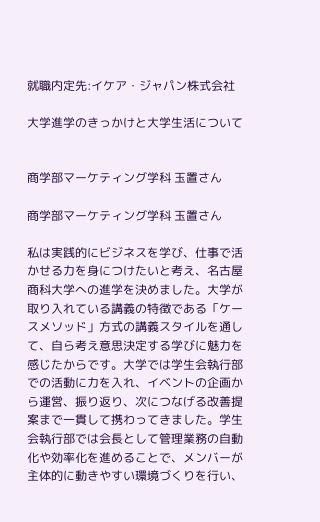就職内定先:イケア・ジャパン株式会社

大学進学のきっかけと大学生活について


商学部マーケティング学科 玉置さん

商学部マーケティング学科 玉置さん

私は実践的にビジネスを学び、仕事で活かせる力を身につけたいと考え、名古屋商科大学への進学を決めました。大学が取り入れている講義の特徴である「ケースメソッド」方式の講義スタイルを通して、自ら考え意思決定する学びに魅力を感じたからです。大学では学生会執行部での活動に力を入れ、イベントの企画から運営、振り返り、次につなげる改善提案まで一貫して携わってきました。学生会執行部では会長として管理業務の自動化や効率化を進めることで、メンバーが主体的に動きやすい環境づくりを行い、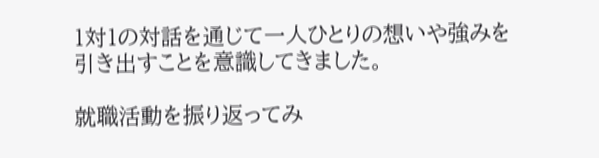1対1の対話を通じて一人ひとりの想いや強みを引き出すことを意識してきました。

就職活動を振り返ってみ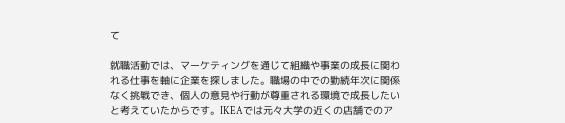て

就職活動では、マーケティングを通じて組織や事業の成長に関われる仕事を軸に企業を探しました。職場の中での勤続年次に関係なく挑戦でき、個人の意見や行動が尊重される環境で成長したいと考えていたからです。IKEAでは元々大学の近くの店舗でのア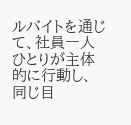ルバイトを通じて、社員一人ひとりが主体的に行動し、同じ目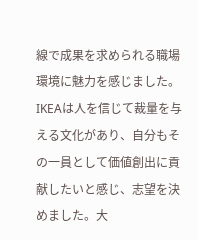線で成果を求められる職場環境に魅力を感じました。IKEAは人を信じて裁量を与える文化があり、自分もその一員として価値創出に貢献したいと感じ、志望を決めました。大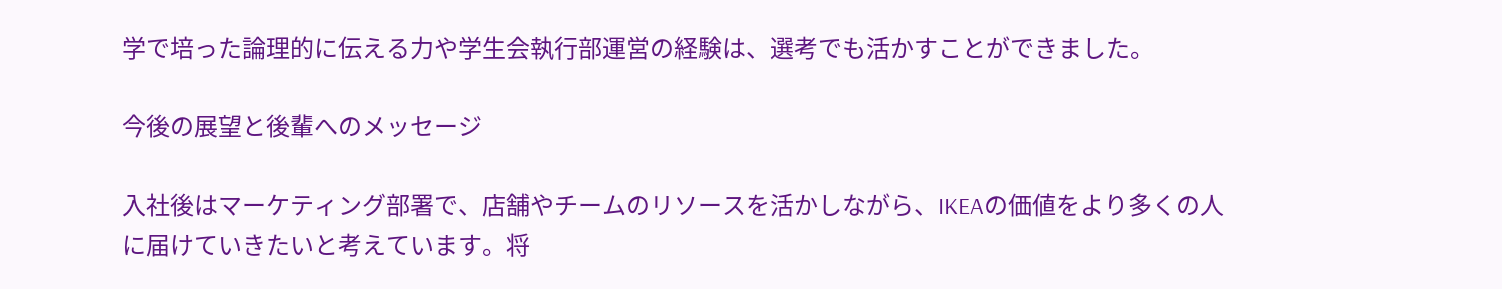学で培った論理的に伝える力や学生会執行部運営の経験は、選考でも活かすことができました。

今後の展望と後輩へのメッセージ

入社後はマーケティング部署で、店舗やチームのリソースを活かしながら、IKEAの価値をより多くの人に届けていきたいと考えています。将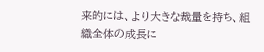来的には、より大きな裁量を持ち、組織全体の成長に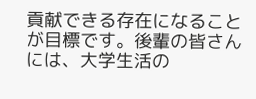貢献できる存在になることが目標です。後輩の皆さんには、大学生活の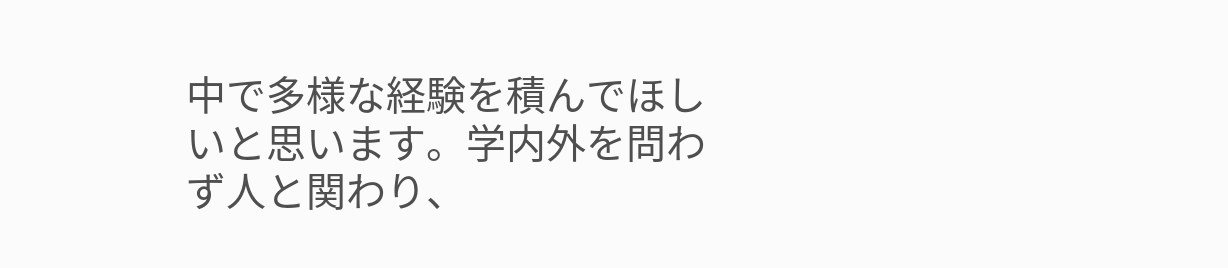中で多様な経験を積んでほしいと思います。学内外を問わず人と関わり、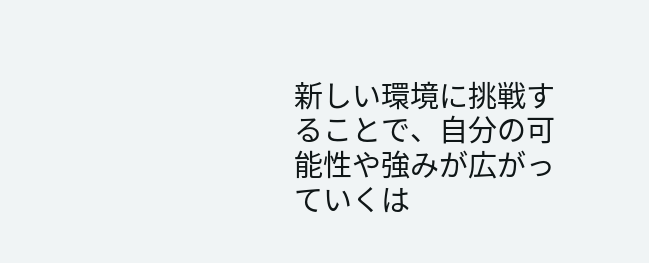新しい環境に挑戦することで、自分の可能性や強みが広がっていくは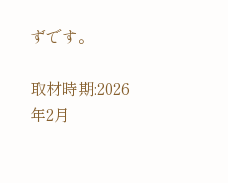ずです。

取材時期:2026年2月